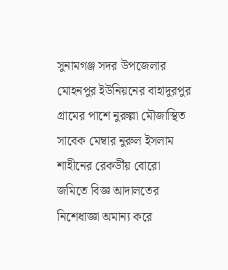সুনামগঞ্জ সদর উপজেলার মোহনপুর ইউনিয়নের বাহাদুরপুর গ্রামের পাশে নুরুল্লা মৌজাস্থিত সাবেক মেম্বার নুরুল ইসলাম শাহীনের রেকর্ডীয় বোরো জমিতে বিজ্ঞ আদালতের নিশেধাজ্ঞা অমান্য করে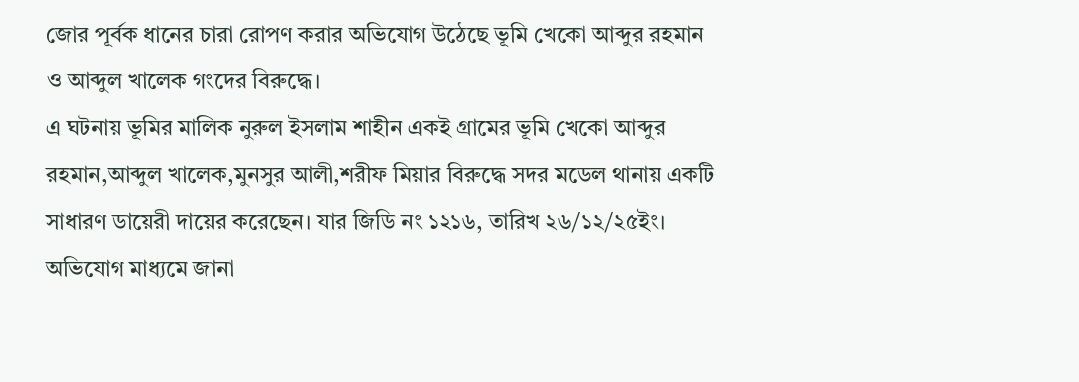জোর পূর্বক ধানের চারা রোপণ করার অভিযোগ উঠেছে ভূমি খেকো আব্দুর রহমান ও আব্দুল খালেক গংদের বিরুদ্ধে।
এ ঘটনায় ভূমির মালিক নুরুল ইসলাম শাহীন একই গ্রামের ভূমি খেকো আব্দুর রহমান,আব্দুল খালেক,মুনসুর আলী,শরীফ মিয়ার বিরুদ্ধে সদর মডেল থানায় একটি সাধারণ ডায়েরী দায়ের করেছেন। যার জিডি নং ১২১৬, তারিখ ২৬/১২/২৫ইং।
অভিযোগ মাধ্যমে জানা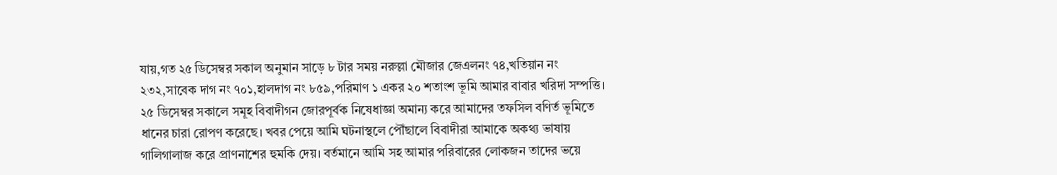যায়,গত ২৫ ডিসেম্বর সকাল অনুমান সাড়ে ৮ টার সময় নরুল্লা মৌজার জেএলনং ৭৪,খতিয়ান নং ২৩২,সাবেক দাগ নং ৭০১,হালদাগ নং ৮৫৯,পরিমাণ ১ একর ২০ শতাংশ ভূমি আমার বাবার খরিদা সম্পত্তি। ২৫ ডিসেম্বর সকালে সমূহ বিবাদীগন জোরপূর্বক নিষেধাজ্ঞা অমান্য করে আমাদের তফসিল বণির্ত ভূমিতে ধানের চারা রোপণ করেছে। খবর পেয়ে আমি ঘটনাস্থলে পৌঁছালে বিবাদীরা আমাকে অকথ্য ভাষায় গালিগালাজ করে প্রাণনাশের হুমকি দেয়। বর্তমানে আমি সহ আমার পরিবারের লোকজন তাদের ভয়ে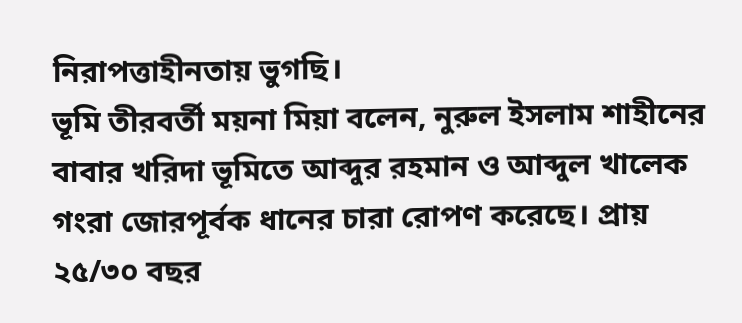নিরাপত্তাহীনতায় ভুগছি।
ভূমি তীরবর্তী ময়না মিয়া বলেন, নুরুল ইসলাম শাহীনের বাবার খরিদা ভূমিতে আব্দুর রহমান ও আব্দুল খালেক গংরা জোরপূর্বক ধানের চারা রোপণ করেছে। প্রায় ২৫/৩০ বছর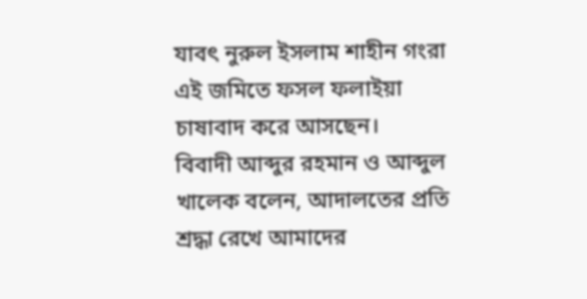যাবৎ নুরুল ইসলাম শাহীন গংরা এই জমিতে ফসল ফলাইয়া চাষাবাদ করে আসছেন।
বিবাদী আব্দুর রহমান ও আব্দুল খালেক বলেন, আদালতের প্রতি শ্রদ্ধা রেখে আমাদের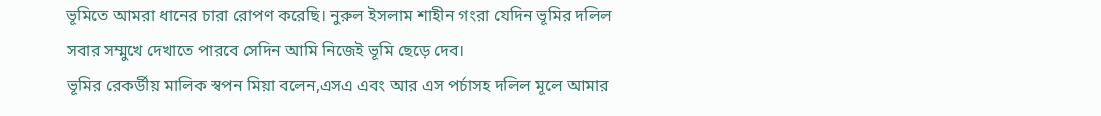ভূমিতে আমরা ধানের চারা রোপণ করেছি। নুরুল ইসলাম শাহীন গংরা যেদিন ভূমির দলিল সবার সম্মুখে দেখাতে পারবে সেদিন আমি নিজেই ভূমি ছেড়ে দেব।
ভূমির রেকর্ডীয় মালিক স্বপন মিয়া বলেন,এসএ এবং আর এস পর্চাসহ দলিল মূলে আমার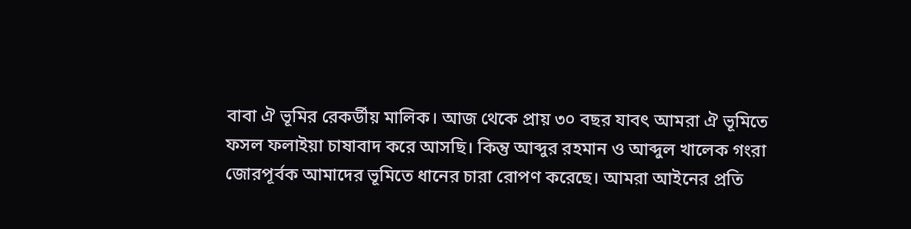বাবা ঐ ভূমির রেকর্ডীয় মালিক। আজ থেকে প্রায় ৩০ বছর যাবৎ আমরা ঐ ভূমিতে ফসল ফলাইয়া চাষাবাদ করে আসছি। কিন্তু আব্দুর রহমান ও আব্দুল খালেক গংরা জোরপূর্বক আমাদের ভূমিতে ধানের চারা রোপণ করেছে। আমরা আইনের প্রতি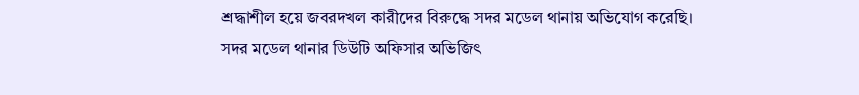শ্রদ্ধাশীল হয়ে জবরদখল কারীদের বিরুদ্ধে সদর মডেল থানায় অভিযোগ করেছি।
সদর মডেল থানার ডিউটি অফিসার অভিজিৎ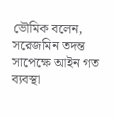ভৌমিক বলেন, সরেজমিন তদন্ত সাপেক্ষে আইন গত ব্যবস্থা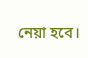নেয়া হবে।